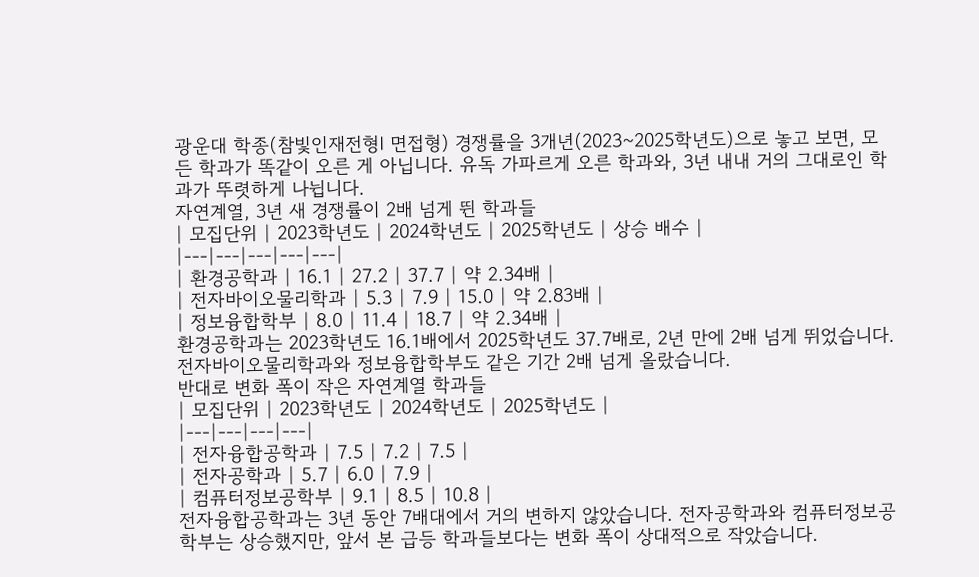광운대 학종(참빛인재전형Ⅰ 면접형) 경쟁률을 3개년(2023~2025학년도)으로 놓고 보면, 모든 학과가 똑같이 오른 게 아닙니다. 유독 가파르게 오른 학과와, 3년 내내 거의 그대로인 학과가 뚜렷하게 나뉩니다.
자연계열, 3년 새 경쟁률이 2배 넘게 뛴 학과들
| 모집단위 | 2023학년도 | 2024학년도 | 2025학년도 | 상승 배수 |
|---|---|---|---|---|
| 환경공학과 | 16.1 | 27.2 | 37.7 | 약 2.34배 |
| 전자바이오물리학과 | 5.3 | 7.9 | 15.0 | 약 2.83배 |
| 정보융합학부 | 8.0 | 11.4 | 18.7 | 약 2.34배 |
환경공학과는 2023학년도 16.1배에서 2025학년도 37.7배로, 2년 만에 2배 넘게 뛰었습니다. 전자바이오물리학과와 정보융합학부도 같은 기간 2배 넘게 올랐습니다.
반대로 변화 폭이 작은 자연계열 학과들
| 모집단위 | 2023학년도 | 2024학년도 | 2025학년도 |
|---|---|---|---|
| 전자융합공학과 | 7.5 | 7.2 | 7.5 |
| 전자공학과 | 5.7 | 6.0 | 7.9 |
| 컴퓨터정보공학부 | 9.1 | 8.5 | 10.8 |
전자융합공학과는 3년 동안 7배대에서 거의 변하지 않았습니다. 전자공학과와 컴퓨터정보공학부는 상승했지만, 앞서 본 급등 학과들보다는 변화 폭이 상대적으로 작았습니다.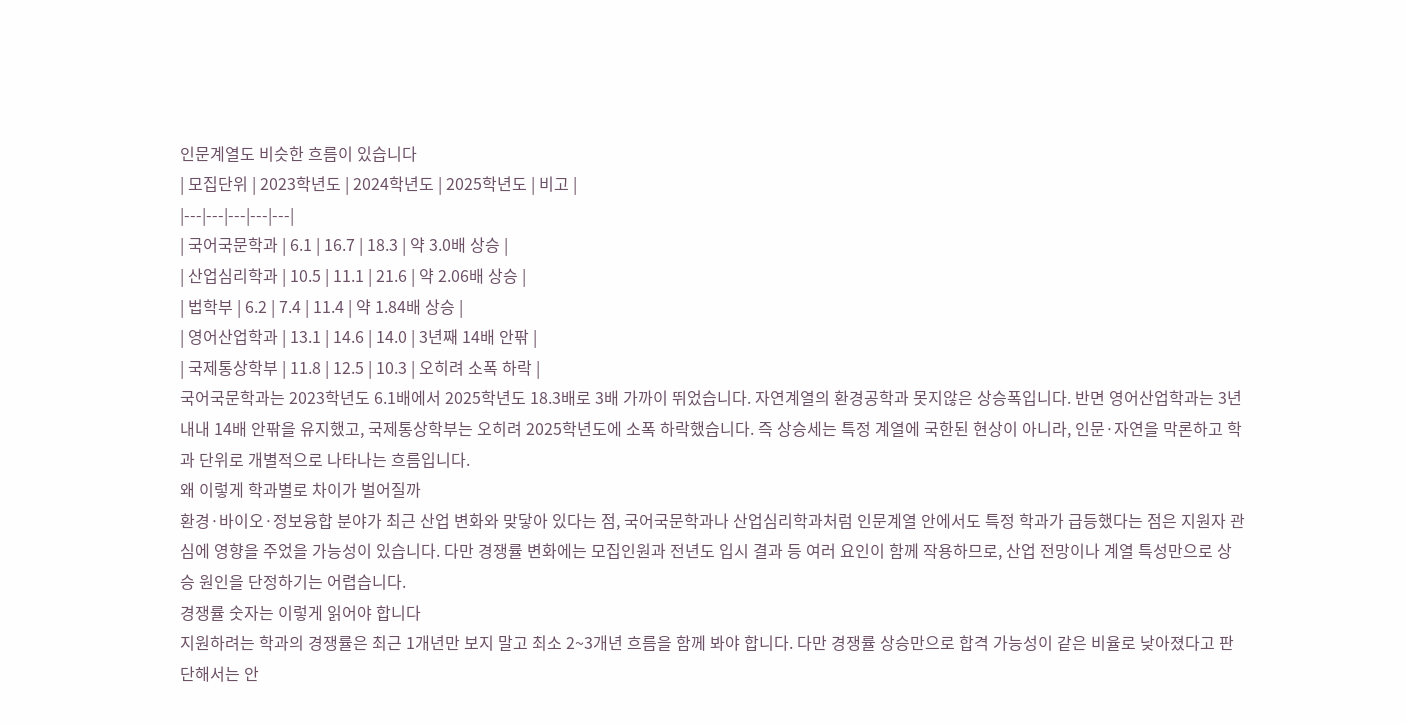인문계열도 비슷한 흐름이 있습니다
| 모집단위 | 2023학년도 | 2024학년도 | 2025학년도 | 비고 |
|---|---|---|---|---|
| 국어국문학과 | 6.1 | 16.7 | 18.3 | 약 3.0배 상승 |
| 산업심리학과 | 10.5 | 11.1 | 21.6 | 약 2.06배 상승 |
| 법학부 | 6.2 | 7.4 | 11.4 | 약 1.84배 상승 |
| 영어산업학과 | 13.1 | 14.6 | 14.0 | 3년째 14배 안팎 |
| 국제통상학부 | 11.8 | 12.5 | 10.3 | 오히려 소폭 하락 |
국어국문학과는 2023학년도 6.1배에서 2025학년도 18.3배로 3배 가까이 뛰었습니다. 자연계열의 환경공학과 못지않은 상승폭입니다. 반면 영어산업학과는 3년 내내 14배 안팎을 유지했고, 국제통상학부는 오히려 2025학년도에 소폭 하락했습니다. 즉 상승세는 특정 계열에 국한된 현상이 아니라, 인문·자연을 막론하고 학과 단위로 개별적으로 나타나는 흐름입니다.
왜 이렇게 학과별로 차이가 벌어질까
환경·바이오·정보융합 분야가 최근 산업 변화와 맞닿아 있다는 점, 국어국문학과나 산업심리학과처럼 인문계열 안에서도 특정 학과가 급등했다는 점은 지원자 관심에 영향을 주었을 가능성이 있습니다. 다만 경쟁률 변화에는 모집인원과 전년도 입시 결과 등 여러 요인이 함께 작용하므로, 산업 전망이나 계열 특성만으로 상승 원인을 단정하기는 어렵습니다.
경쟁률 숫자는 이렇게 읽어야 합니다
지원하려는 학과의 경쟁률은 최근 1개년만 보지 말고 최소 2~3개년 흐름을 함께 봐야 합니다. 다만 경쟁률 상승만으로 합격 가능성이 같은 비율로 낮아졌다고 판단해서는 안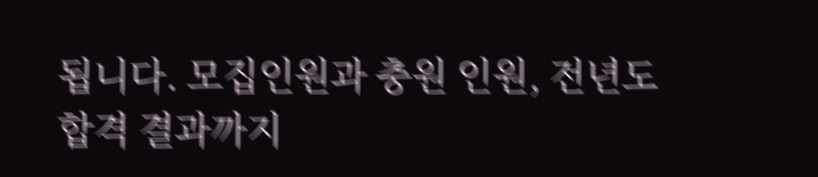됩니다. 모집인원과 충원 인원, 전년도 합격 결과까지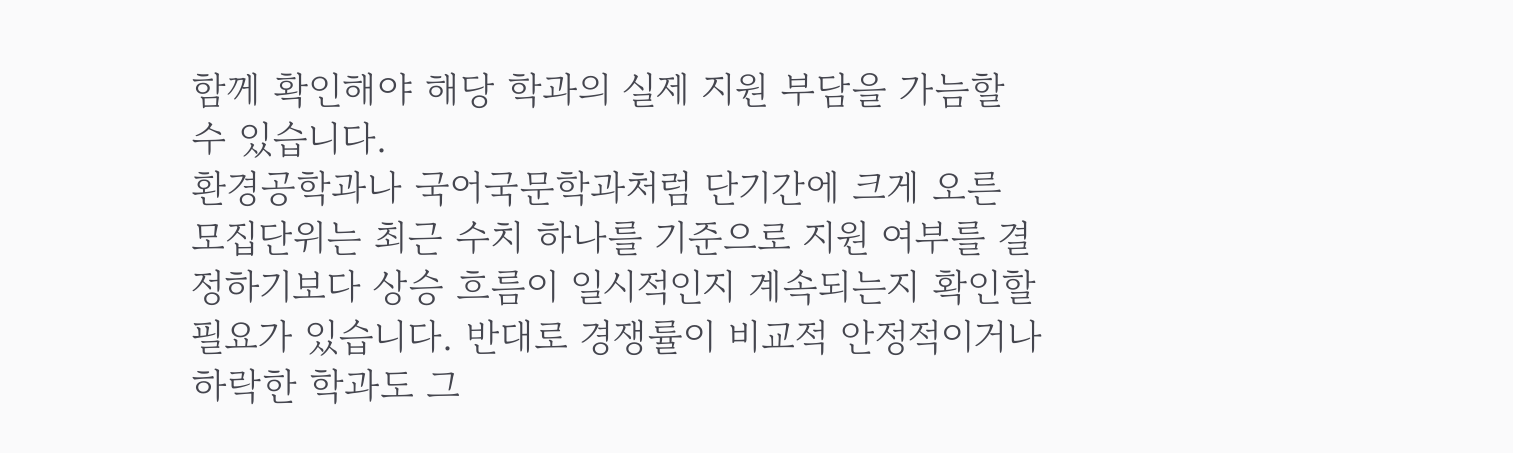함께 확인해야 해당 학과의 실제 지원 부담을 가늠할 수 있습니다.
환경공학과나 국어국문학과처럼 단기간에 크게 오른 모집단위는 최근 수치 하나를 기준으로 지원 여부를 결정하기보다 상승 흐름이 일시적인지 계속되는지 확인할 필요가 있습니다. 반대로 경쟁률이 비교적 안정적이거나 하락한 학과도 그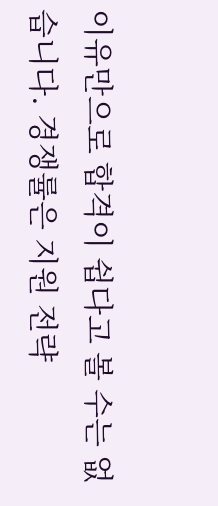이유만으로 합격이 쉽다고 볼 수는 없습니다. 경쟁률은 지원 전략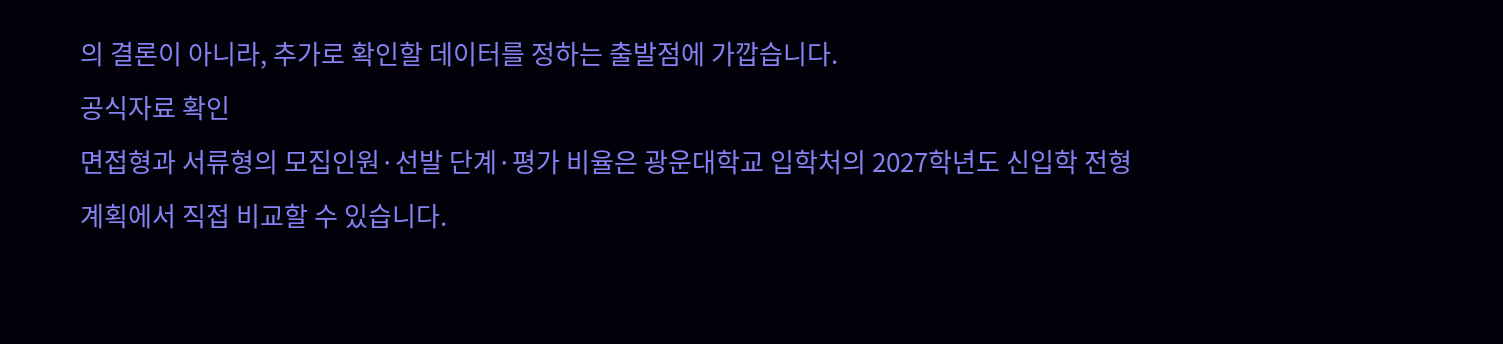의 결론이 아니라, 추가로 확인할 데이터를 정하는 출발점에 가깝습니다.
공식자료 확인
면접형과 서류형의 모집인원·선발 단계·평가 비율은 광운대학교 입학처의 2027학년도 신입학 전형계획에서 직접 비교할 수 있습니다.